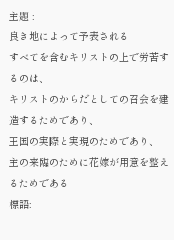主題 :
良き地によって予表される
すべてを含むキリストの上で労苦するのは、
キリストのからだとしての召会を建造するためであり、
王国の実際と実現のためであり、
主の来臨のために花嫁が用意を整えるためである
標語: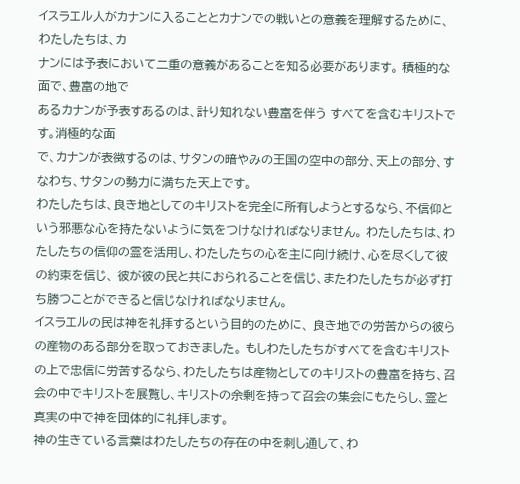イスラエル人がカナンに入ることとカナンでの戦いとの意義を理解するために、わたしたちは、カ
ナンには予表において二重の意義があることを知る必要があります。 積極的な面で、豊富の地で
あるカナンが予表すあるのは、計り知れない豊富を伴う すべてを含むキリストです。消極的な面
で、カナンが表徴するのは、サタンの暗やみの王国の空中の部分、天上の部分、すなわち、サタンの勢力に満ちた天上です。
わたしたちは、良き地としてのキリストを完全に所有しようとするなら、不信仰という邪悪な心を持たないように気をつけなければなりません。 わたしたちは、わたしたちの信仰の霊を活用し、わたしたちの心を主に向け続け、心を尽くして彼の約束を信じ、 彼が彼の民と共におられることを信じ、またわたしたちが必ず打ち勝つことができると信じなければなりません。
イスラエルの民は神を礼拝するという目的のために、 良き地での労苦からの彼らの産物のある部分を取っておきました。 もしわたしたちがすべてを含むキリストの上で忠信に労苦するなら、わたしたちは産物としてのキリストの豊富を持ち、召会の中でキリストを展覧し、キリストの余剰を持って召会の集会にもたらし、霊と真実の中で神を団体的に礼拝します。
神の生きている言葉はわたしたちの存在の中を刺し通して、わ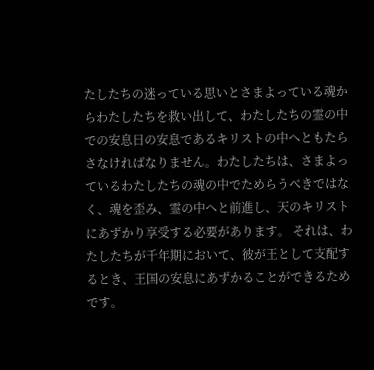たしたちの迷っている思いとさまよっている魂からわたしたちを救い出して、わたしたちの霊の中での安息日の安息であるキリストの中へともたらさなければなりません。わたしたちは、さまよっているわたしたちの魂の中でためらうべきではなく、魂を歪み、霊の中へと前進し、天のキリストにあずかり享受する必要があります。 それは、わたしたちが千年期において、彼が王として支配するとき、王国の安息にあずかることができるためです。